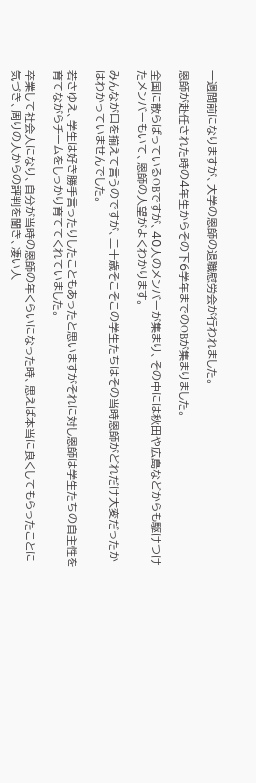一週間前になりますが、大学の恩師の退職慰労会が行われました。

恩師が赴任された時の4年生からその下6学年までのOBが集まりました。

全国に散らばっているOBですが、40人のメンバーが集まり、その中には秋田や広島などからも駆けつけたメンバーもいて、恩師の人望がよくわかります。

みんなが口を揃えて言うのですが、二十歳そこそこの学生たちはその当時恩師がどれだけ大変だったかはわかっていませんでした。

若さゆえ、学生は好き勝手言ったりしたこともあったと思いますがそれに対し恩師は学生たちの自主性を育てながらチームをしっかり育ててくれていました。

卒業して社会人になり、自分が当時の恩師の年くらいになった時、思えば本当に良くしてもらったことに気づき、周りの人からの評判を聞き、凄い人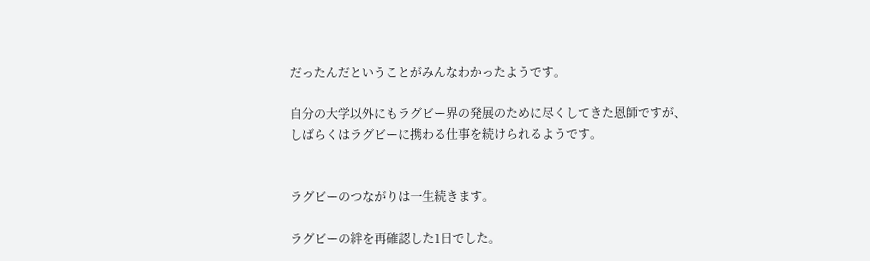だったんだということがみんなわかったようです。

自分の大学以外にもラグビー界の発展のために尽くしてきた恩師ですが、
しばらくはラグビーに携わる仕事を続けられるようです。


ラグビーのつながりは一生続きます。

ラグビーの絆を再確認した1日でした。